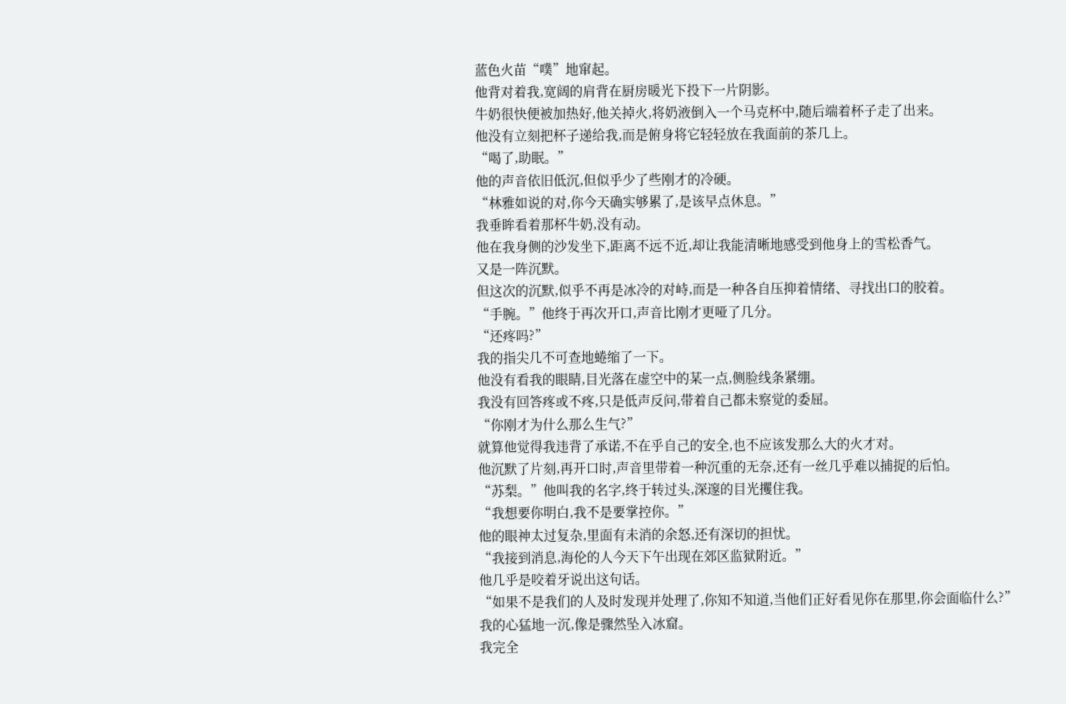蓝色火苗“噗”地窜起。
他背对着我,宽阔的肩背在厨房暖光下投下一片阴影。
牛奶很快便被加热好,他关掉火,将奶液倒入一个马克杯中,随后端着杯子走了出来。
他没有立刻把杯子递给我,而是俯身将它轻轻放在我面前的茶几上。
“喝了,助眠。”
他的声音依旧低沉,但似乎少了些刚才的冷硬。
“林雅如说的对,你今天确实够累了,是该早点休息。”
我垂眸看着那杯牛奶,没有动。
他在我身侧的沙发坐下,距离不远不近,却让我能清晰地感受到他身上的雪松香气。
又是一阵沉默。
但这次的沉默,似乎不再是冰冷的对峙,而是一种各自压抑着情绪、寻找出口的胶着。
“手腕。”他终于再次开口,声音比刚才更哑了几分。
“还疼吗?”
我的指尖几不可查地蜷缩了一下。
他没有看我的眼睛,目光落在虚空中的某一点,侧脸线条紧绷。
我没有回答疼或不疼,只是低声反问,带着自己都未察觉的委屈。
“你刚才为什么那么生气?”
就算他觉得我违背了承诺,不在乎自己的安全,也不应该发那么大的火才对。
他沉默了片刻,再开口时,声音里带着一种沉重的无奈,还有一丝几乎难以捕捉的后怕。
“苏梨。”他叫我的名字,终于转过头,深邃的目光攫住我。
“我想要你明白,我不是要掌控你。”
他的眼神太过复杂,里面有未消的余怒,还有深切的担忧。
“我接到消息,海伦的人今天下午出现在郊区监狱附近。”
他几乎是咬着牙说出这句话。
“如果不是我们的人及时发现并处理了,你知不知道,当他们正好看见你在那里,你会面临什么?”
我的心猛地一沉,像是骤然坠入冰窟。
我完全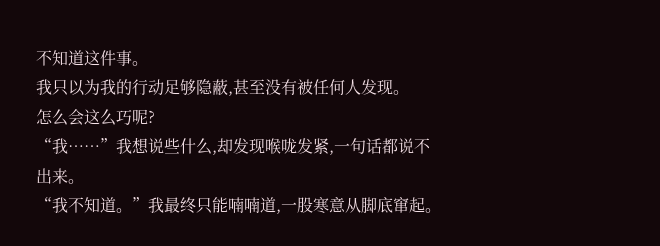不知道这件事。
我只以为我的行动足够隐蔽,甚至没有被任何人发现。
怎么会这么巧呢?
“我……”我想说些什么,却发现喉咙发紧,一句话都说不出来。
“我不知道。”我最终只能喃喃道,一股寒意从脚底窜起。